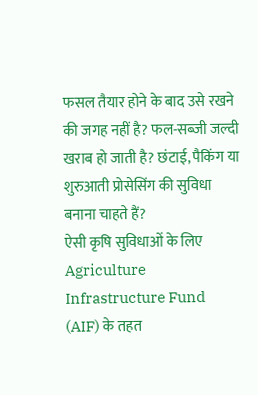फसल तैयार होने के बाद उसे रखने की जगह नहीं है? फल-सब्जी जल्दी खराब हो जाती है? छंटाई, पैकिंग या शुरुआती प्रोसेसिंग की सुविधा बनाना चाहते हैं?
ऐसी कृषि सुविधाओं के लिए Agriculture Infrastructure Fund (AIF) के तहत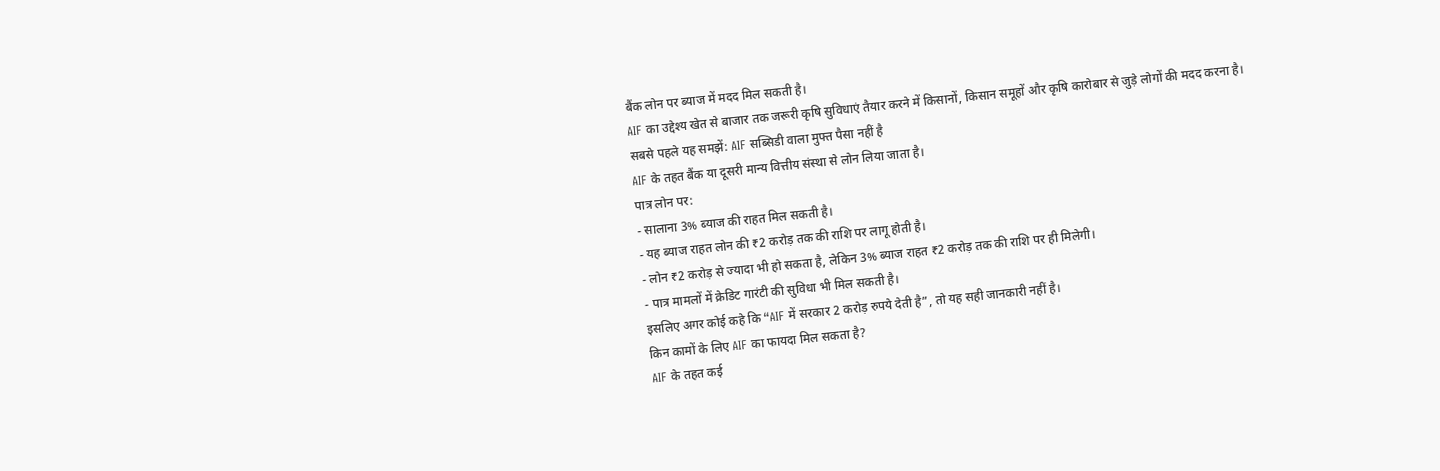बैंक लोन पर ब्याज में मदद मिल सकती है।
AIF का उद्देश्य खेत से बाजार तक जरूरी कृषि सुविधाएं तैयार करने में किसानों, किसान समूहों और कृषि कारोबार से जुड़े लोगों की मदद करना है।
सबसे पहले यह समझें: AIF सब्सिडी वाला मुफ्त पैसा नहीं है
AIF के तहत बैंक या दूसरी मान्य वित्तीय संस्था से लोन लिया जाता है।
पात्र लोन पर:
- सालाना 3% ब्याज की राहत मिल सकती है।
- यह ब्याज राहत लोन की ₹2 करोड़ तक की राशि पर लागू होती है।
- लोन ₹2 करोड़ से ज्यादा भी हो सकता है, लेकिन 3% ब्याज राहत ₹2 करोड़ तक की राशि पर ही मिलेगी।
- पात्र मामलों में क्रेडिट गारंटी की सुविधा भी मिल सकती है।
इसलिए अगर कोई कहे कि “AIF में सरकार 2 करोड़ रुपये देती है”, तो यह सही जानकारी नहीं है।
किन कामों के लिए AIF का फायदा मिल सकता है?
AIF के तहत कई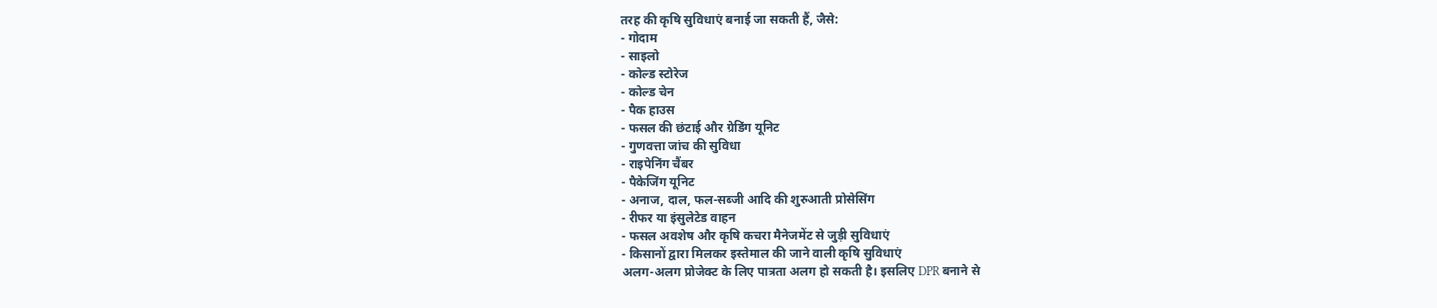तरह की कृषि सुविधाएं बनाई जा सकती हैं, जैसे:
- गोदाम
- साइलो
- कोल्ड स्टोरेज
- कोल्ड चेन
- पैक हाउस
- फसल की छंटाई और ग्रेडिंग यूनिट
- गुणवत्ता जांच की सुविधा
- राइपेनिंग चैंबर
- पैकेजिंग यूनिट
- अनाज, दाल, फल-सब्जी आदि की शुरुआती प्रोसेसिंग
- रीफर या इंसुलेटेड वाहन
- फसल अवशेष और कृषि कचरा मैनेजमेंट से जुड़ी सुविधाएं
- किसानों द्वारा मिलकर इस्तेमाल की जाने वाली कृषि सुविधाएं
अलग-अलग प्रोजेक्ट के लिए पात्रता अलग हो सकती है। इसलिए DPR बनाने से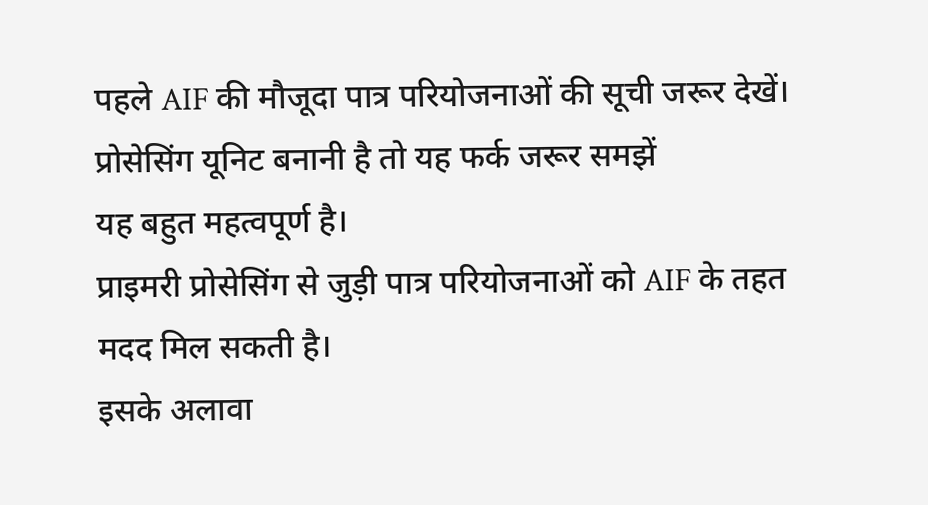पहले AIF की मौजूदा पात्र परियोजनाओं की सूची जरूर देखें।
प्रोसेसिंग यूनिट बनानी है तो यह फर्क जरूर समझें
यह बहुत महत्वपूर्ण है।
प्राइमरी प्रोसेसिंग से जुड़ी पात्र परियोजनाओं को AIF के तहत मदद मिल सकती है।
इसके अलावा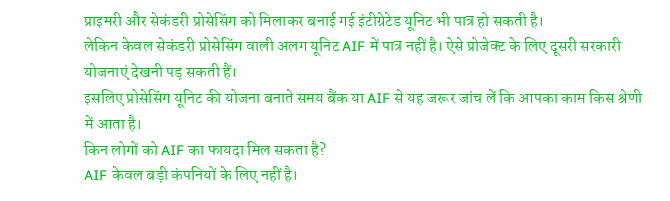प्राइमरी और सेकंडरी प्रोसेसिंग को मिलाकर बनाई गई इंटीग्रेटेड यूनिट भी पात्र हो सकती है।
लेकिन केवल सेकंडरी प्रोसेसिंग वाली अलग यूनिट AIF में पात्र नहीं है। ऐसे प्रोजेक्ट के लिए दूसरी सरकारी योजनाएं देखनी पड़ सकती हैं।
इसलिए प्रोसेसिंग यूनिट की योजना बनाते समय बैंक या AIF से यह जरूर जांच लें कि आपका काम किस श्रेणी में आता है।
किन लोगों को AIF का फायदा मिल सकता है?
AIF केवल बड़ी कंपनियों के लिए नहीं है।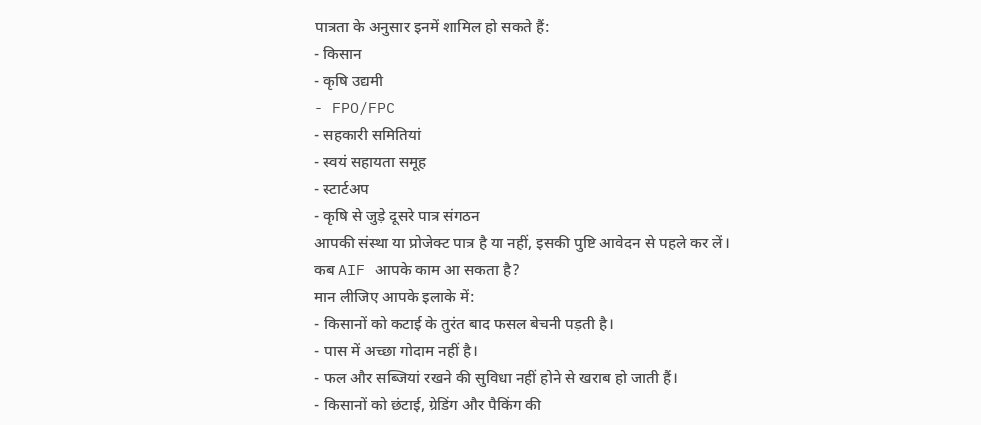पात्रता के अनुसार इनमें शामिल हो सकते हैं:
- किसान
- कृषि उद्यमी
- FPO/FPC
- सहकारी समितियां
- स्वयं सहायता समूह
- स्टार्टअप
- कृषि से जुड़े दूसरे पात्र संगठन
आपकी संस्था या प्रोजेक्ट पात्र है या नहीं, इसकी पुष्टि आवेदन से पहले कर लें।
कब AIF आपके काम आ सकता है?
मान लीजिए आपके इलाके में:
- किसानों को कटाई के तुरंत बाद फसल बेचनी पड़ती है।
- पास में अच्छा गोदाम नहीं है।
- फल और सब्जियां रखने की सुविधा नहीं होने से खराब हो जाती हैं।
- किसानों को छंटाई, ग्रेडिंग और पैकिंग की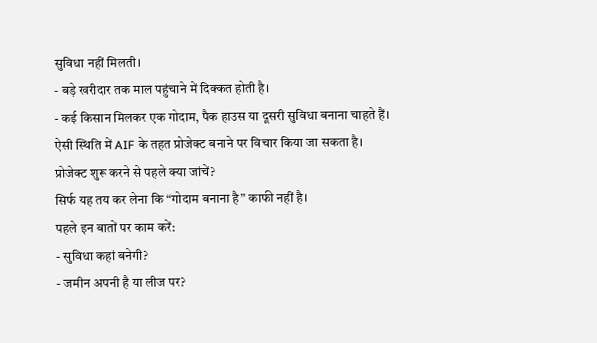सुविधा नहीं मिलती।
- बड़े खरीदार तक माल पहुंचाने में दिक्कत होती है।
- कई किसान मिलकर एक गोदाम, पैक हाउस या दूसरी सुविधा बनाना चाहते हैं।
ऐसी स्थिति में AIF के तहत प्रोजेक्ट बनाने पर विचार किया जा सकता है।
प्रोजेक्ट शुरू करने से पहले क्या जांचें?
सिर्फ यह तय कर लेना कि “गोदाम बनाना है” काफी नहीं है।
पहले इन बातों पर काम करें:
- सुविधा कहां बनेगी?
- जमीन अपनी है या लीज पर?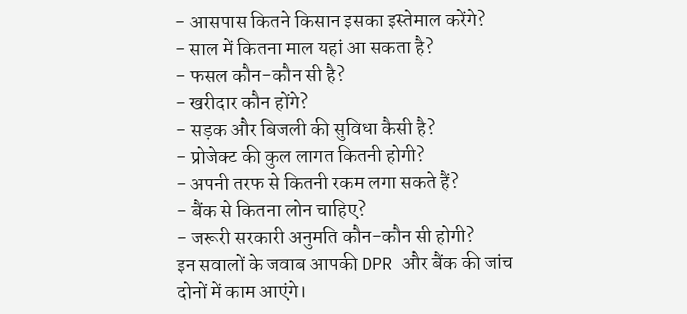- आसपास कितने किसान इसका इस्तेमाल करेंगे?
- साल में कितना माल यहां आ सकता है?
- फसल कौन-कौन सी है?
- खरीदार कौन होंगे?
- सड़क और बिजली की सुविधा कैसी है?
- प्रोजेक्ट की कुल लागत कितनी होगी?
- अपनी तरफ से कितनी रकम लगा सकते हैं?
- बैंक से कितना लोन चाहिए?
- जरूरी सरकारी अनुमति कौन-कौन सी होगी?
इन सवालों के जवाब आपकी DPR और बैंक की जांच दोनों में काम आएंगे।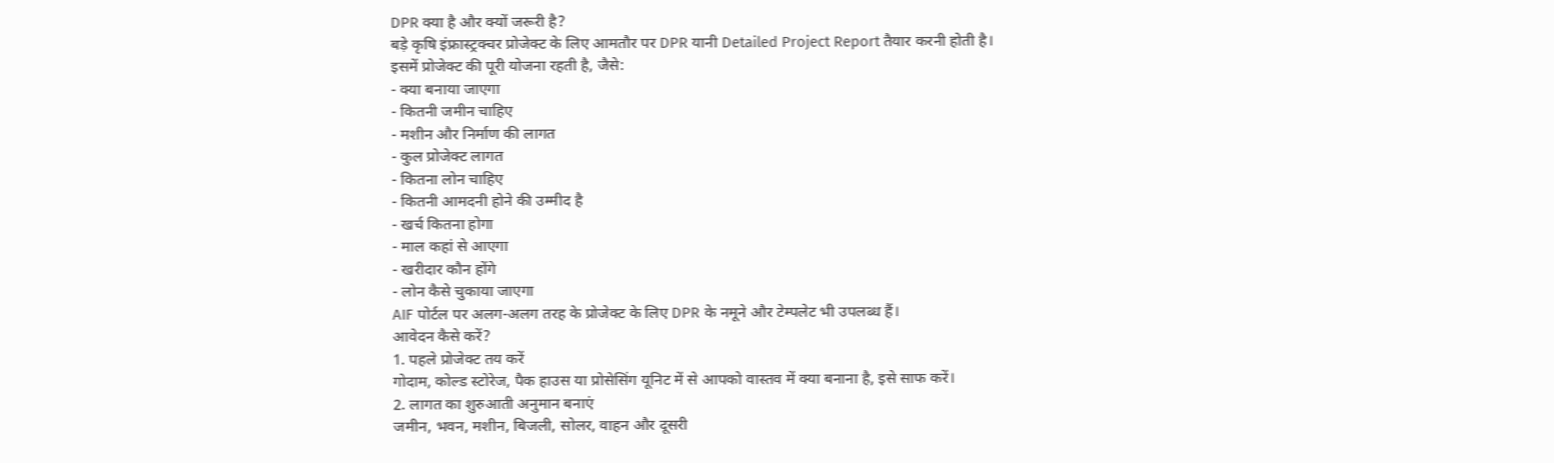DPR क्या है और क्यों जरूरी है?
बड़े कृषि इंफ्रास्ट्रक्चर प्रोजेक्ट के लिए आमतौर पर DPR यानी Detailed Project Report तैयार करनी होती है।
इसमें प्रोजेक्ट की पूरी योजना रहती है, जैसे:
- क्या बनाया जाएगा
- कितनी जमीन चाहिए
- मशीन और निर्माण की लागत
- कुल प्रोजेक्ट लागत
- कितना लोन चाहिए
- कितनी आमदनी होने की उम्मीद है
- खर्च कितना होगा
- माल कहां से आएगा
- खरीदार कौन होंगे
- लोन कैसे चुकाया जाएगा
AIF पोर्टल पर अलग-अलग तरह के प्रोजेक्ट के लिए DPR के नमूने और टेम्पलेट भी उपलब्ध हैं।
आवेदन कैसे करें?
1. पहले प्रोजेक्ट तय करें
गोदाम, कोल्ड स्टोरेज, पैक हाउस या प्रोसेसिंग यूनिट में से आपको वास्तव में क्या बनाना है, इसे साफ करें।
2. लागत का शुरुआती अनुमान बनाएं
जमीन, भवन, मशीन, बिजली, सोलर, वाहन और दूसरी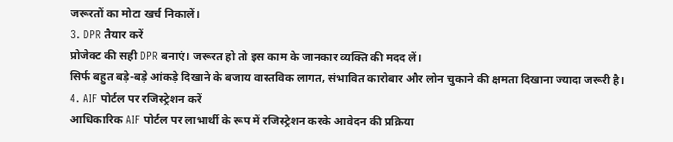जरूरतों का मोटा खर्च निकालें।
3. DPR तैयार करें
प्रोजेक्ट की सही DPR बनाएं। जरूरत हो तो इस काम के जानकार व्यक्ति की मदद लें।
सिर्फ बहुत बड़े-बड़े आंकड़े दिखाने के बजाय वास्तविक लागत, संभावित कारोबार और लोन चुकाने की क्षमता दिखाना ज्यादा जरूरी है।
4. AIF पोर्टल पर रजिस्ट्रेशन करें
आधिकारिक AIF पोर्टल पर लाभार्थी के रूप में रजिस्ट्रेशन करके आवेदन की प्रक्रिया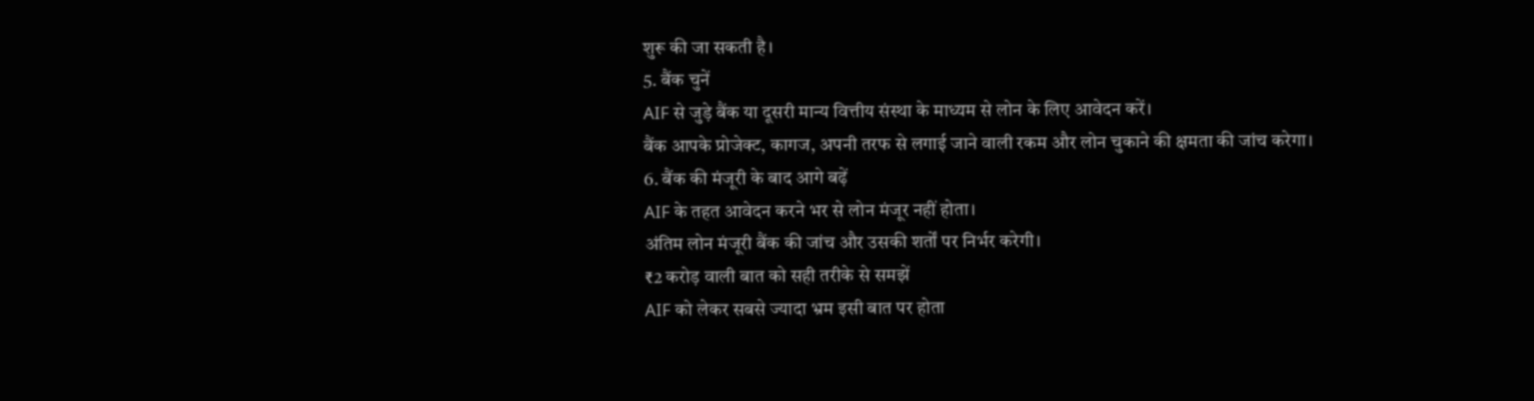शुरू की जा सकती है।
5. बैंक चुनें
AIF से जुड़े बैंक या दूसरी मान्य वित्तीय संस्था के माध्यम से लोन के लिए आवेदन करें।
बैंक आपके प्रोजेक्ट, कागज, अपनी तरफ से लगाई जाने वाली रकम और लोन चुकाने की क्षमता की जांच करेगा।
6. बैंक की मंजूरी के बाद आगे बढ़ें
AIF के तहत आवेदन करने भर से लोन मंजूर नहीं होता।
अंतिम लोन मंजूरी बैंक की जांच और उसकी शर्तों पर निर्भर करेगी।
₹2 करोड़ वाली बात को सही तरीके से समझें
AIF को लेकर सबसे ज्यादा भ्रम इसी बात पर होता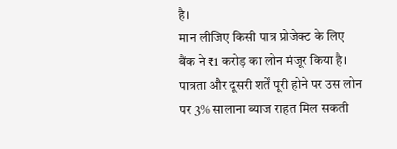है।
मान लीजिए किसी पात्र प्रोजेक्ट के लिए बैंक ने ₹1 करोड़ का लोन मंजूर किया है। पात्रता और दूसरी शर्तें पूरी होने पर उस लोन पर 3% सालाना ब्याज राहत मिल सकती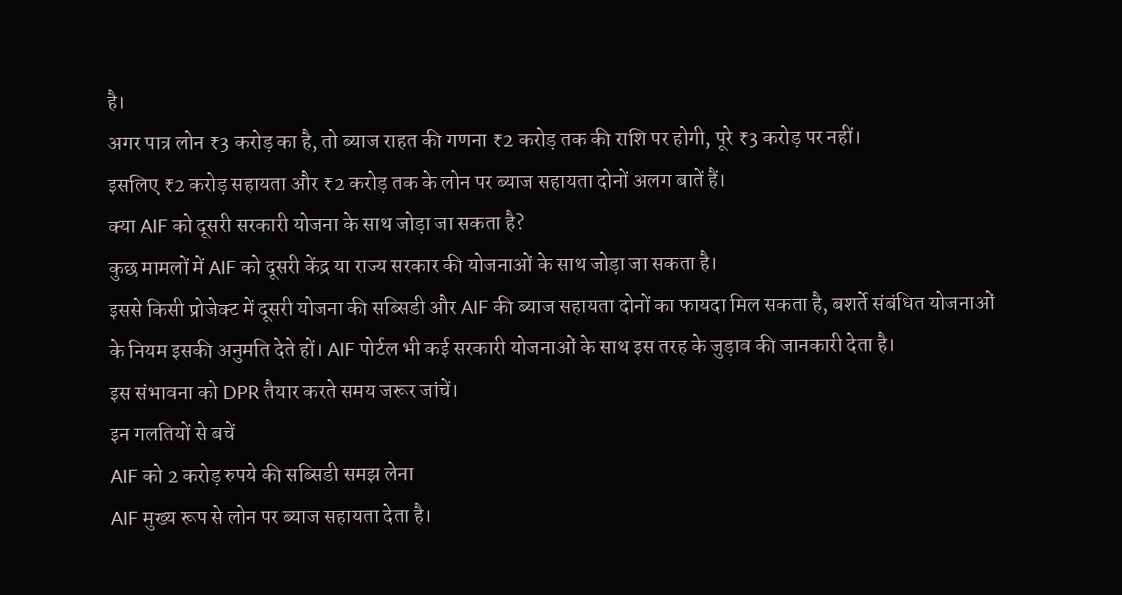है।
अगर पात्र लोन ₹3 करोड़ का है, तो ब्याज राहत की गणना ₹2 करोड़ तक की राशि पर होगी, पूरे ₹3 करोड़ पर नहीं।
इसलिए ₹2 करोड़ सहायता और ₹2 करोड़ तक के लोन पर ब्याज सहायता दोनों अलग बातें हैं।
क्या AIF को दूसरी सरकारी योजना के साथ जोड़ा जा सकता है?
कुछ मामलों में AIF को दूसरी केंद्र या राज्य सरकार की योजनाओं के साथ जोड़ा जा सकता है।
इससे किसी प्रोजेक्ट में दूसरी योजना की सब्सिडी और AIF की ब्याज सहायता दोनों का फायदा मिल सकता है, बशर्ते संबंधित योजनाओं के नियम इसकी अनुमति देते हों। AIF पोर्टल भी कई सरकारी योजनाओं के साथ इस तरह के जुड़ाव की जानकारी देता है।
इस संभावना को DPR तैयार करते समय जरूर जांचें।
इन गलतियों से बचें
AIF को 2 करोड़ रुपये की सब्सिडी समझ लेना
AIF मुख्य रूप से लोन पर ब्याज सहायता देता है।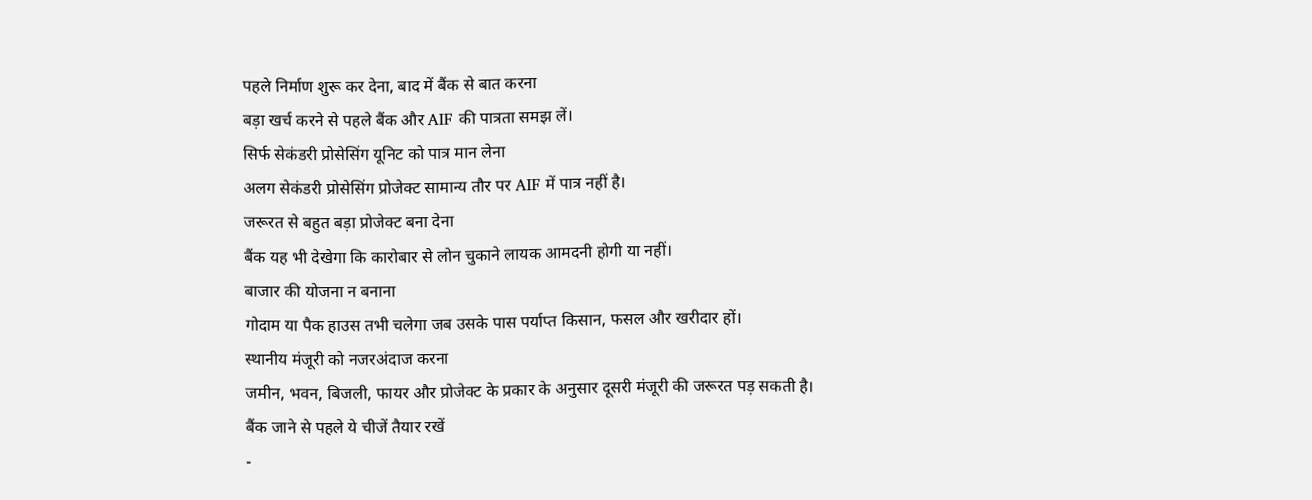पहले निर्माण शुरू कर देना, बाद में बैंक से बात करना
बड़ा खर्च करने से पहले बैंक और AIF की पात्रता समझ लें।
सिर्फ सेकंडरी प्रोसेसिंग यूनिट को पात्र मान लेना
अलग सेकंडरी प्रोसेसिंग प्रोजेक्ट सामान्य तौर पर AIF में पात्र नहीं है।
जरूरत से बहुत बड़ा प्रोजेक्ट बना देना
बैंक यह भी देखेगा कि कारोबार से लोन चुकाने लायक आमदनी होगी या नहीं।
बाजार की योजना न बनाना
गोदाम या पैक हाउस तभी चलेगा जब उसके पास पर्याप्त किसान, फसल और खरीदार हों।
स्थानीय मंजूरी को नजरअंदाज करना
जमीन, भवन, बिजली, फायर और प्रोजेक्ट के प्रकार के अनुसार दूसरी मंजूरी की जरूरत पड़ सकती है।
बैंक जाने से पहले ये चीजें तैयार रखें
-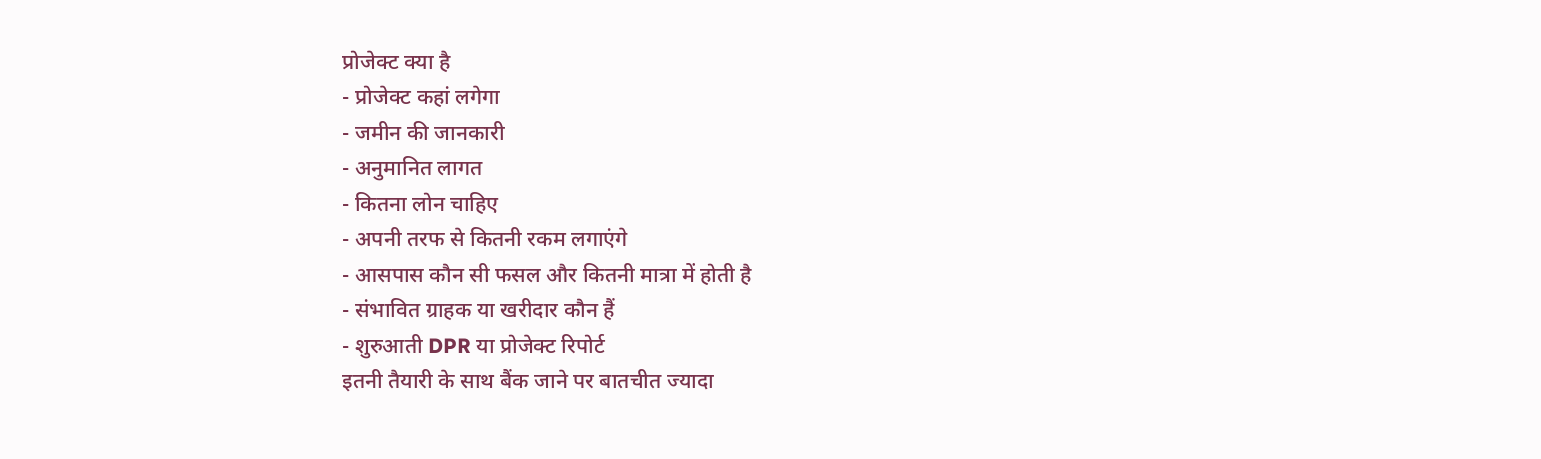प्रोजेक्ट क्या है
- प्रोजेक्ट कहां लगेगा
- जमीन की जानकारी
- अनुमानित लागत
- कितना लोन चाहिए
- अपनी तरफ से कितनी रकम लगाएंगे
- आसपास कौन सी फसल और कितनी मात्रा में होती है
- संभावित ग्राहक या खरीदार कौन हैं
- शुरुआती DPR या प्रोजेक्ट रिपोर्ट
इतनी तैयारी के साथ बैंक जाने पर बातचीत ज्यादा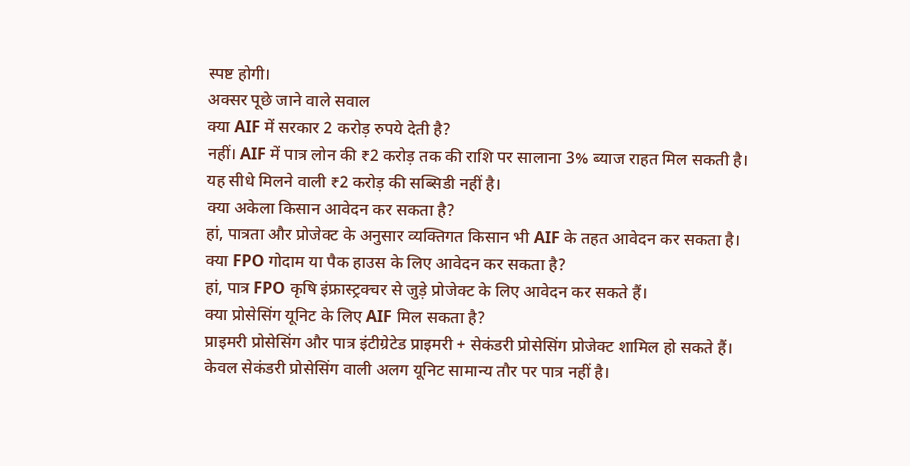स्पष्ट होगी।
अक्सर पूछे जाने वाले सवाल
क्या AIF में सरकार 2 करोड़ रुपये देती है?
नहीं। AIF में पात्र लोन की ₹2 करोड़ तक की राशि पर सालाना 3% ब्याज राहत मिल सकती है। यह सीधे मिलने वाली ₹2 करोड़ की सब्सिडी नहीं है।
क्या अकेला किसान आवेदन कर सकता है?
हां, पात्रता और प्रोजेक्ट के अनुसार व्यक्तिगत किसान भी AIF के तहत आवेदन कर सकता है।
क्या FPO गोदाम या पैक हाउस के लिए आवेदन कर सकता है?
हां, पात्र FPO कृषि इंफ्रास्ट्रक्चर से जुड़े प्रोजेक्ट के लिए आवेदन कर सकते हैं।
क्या प्रोसेसिंग यूनिट के लिए AIF मिल सकता है?
प्राइमरी प्रोसेसिंग और पात्र इंटीग्रेटेड प्राइमरी + सेकंडरी प्रोसेसिंग प्रोजेक्ट शामिल हो सकते हैं। केवल सेकंडरी प्रोसेसिंग वाली अलग यूनिट सामान्य तौर पर पात्र नहीं है।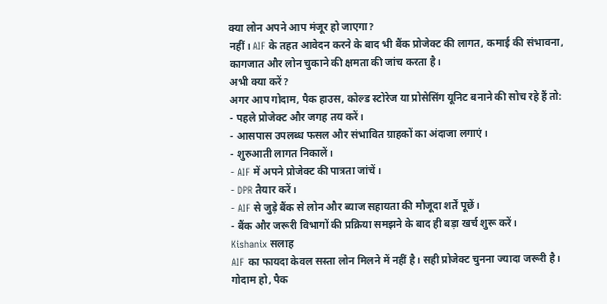क्या लोन अपने आप मंजूर हो जाएगा?
नहीं। AIF के तहत आवेदन करने के बाद भी बैंक प्रोजेक्ट की लागत, कमाई की संभावना, कागजात और लोन चुकाने की क्षमता की जांच करता है।
अभी क्या करें?
अगर आप गोदाम, पैक हाउस, कोल्ड स्टोरेज या प्रोसेसिंग यूनिट बनाने की सोच रहे हैं तो:
- पहले प्रोजेक्ट और जगह तय करें।
- आसपास उपलब्ध फसल और संभावित ग्राहकों का अंदाजा लगाएं।
- शुरुआती लागत निकालें।
- AIF में अपने प्रोजेक्ट की पात्रता जांचें।
- DPR तैयार करें।
- AIF से जुड़े बैंक से लोन और ब्याज सहायता की मौजूदा शर्तें पूछें।
- बैंक और जरूरी विभागों की प्रक्रिया समझने के बाद ही बड़ा खर्च शुरू करें।
Kishanix सलाह
AIF का फायदा केवल सस्ता लोन मिलने में नहीं है। सही प्रोजेक्ट चुनना ज्यादा जरूरी है।
गोदाम हो, पैक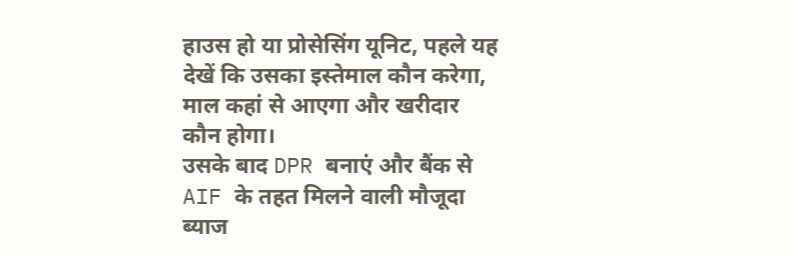हाउस हो या प्रोसेसिंग यूनिट, पहले यह देखें कि उसका इस्तेमाल कौन करेगा, माल कहां से आएगा और खरीदार कौन होगा।
उसके बाद DPR बनाएं और बैंक से AIF के तहत मिलने वाली मौजूदा ब्याज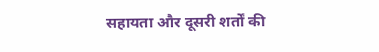सहायता और दूसरी शर्तों की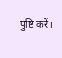पुष्टि करें।